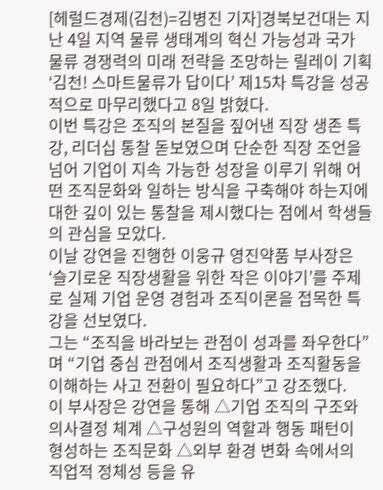[헤럴드경제(김천)=김병진 기자]경북보건대는 지난 4일 지역 물류 생태계의 혁신 가능성과 국가 물류 경쟁력의 미래 전략을 조망하는 릴레이 기획 ‘김천! 스마트물류가 답이다’ 제15차 특강을 성공적으로 마무리했다고 8일 밝혔다.
이번 특강은 조직의 본질을 짚어낸 직장 생존 특강, 리더십 통찰 돋보였으며 단순한 직장 조언을 넘어 기업이 지속 가능한 성장을 이루기 위해 어떤 조직문화와 일하는 방식을 구축해야 하는지에 대한 깊이 있는 통찰을 제시했다는 점에서 학생들의 관심을 모았다.
이날 강연을 진행한 이웅규 영진약품 부사장은 ‘슬기로운 직장생활을 위한 작은 이야기’를 주제로 실제 기업 운영 경험과 조직이론을 접목한 특강을 선보였다.
그는 “조직을 바라보는 관점이 성과를 좌우한다”며 “기업 중심 관점에서 조직생활과 조직활동을 이해하는 사고 전환이 필요하다”고 강조했다.
이 부사장은 강연을 통해 △기업 조직의 구조와 의사결정 체계 △구성원의 역할과 행동 패턴이 형성하는 조직문화 △외부 환경 변화 속에서의 직업적 정체성 등을 유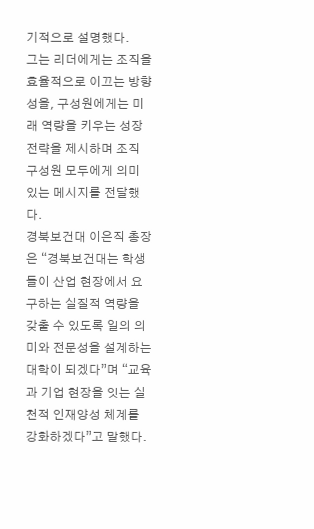기적으로 설명했다.
그는 리더에게는 조직을 효율적으로 이끄는 방향성을, 구성원에게는 미래 역량을 키우는 성장 전략을 제시하며 조직 구성원 모두에게 의미 있는 메시지를 전달했다.
경북보건대 이은직 총장은 “경북보건대는 학생들이 산업 현장에서 요구하는 실질적 역량을 갖출 수 있도록 일의 의미와 전문성을 설계하는 대학이 되겠다”며 “교육과 기업 현장을 잇는 실천적 인재양성 체계를 강화하겠다”고 말했다.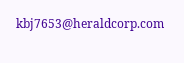kbj7653@heraldcorp.com